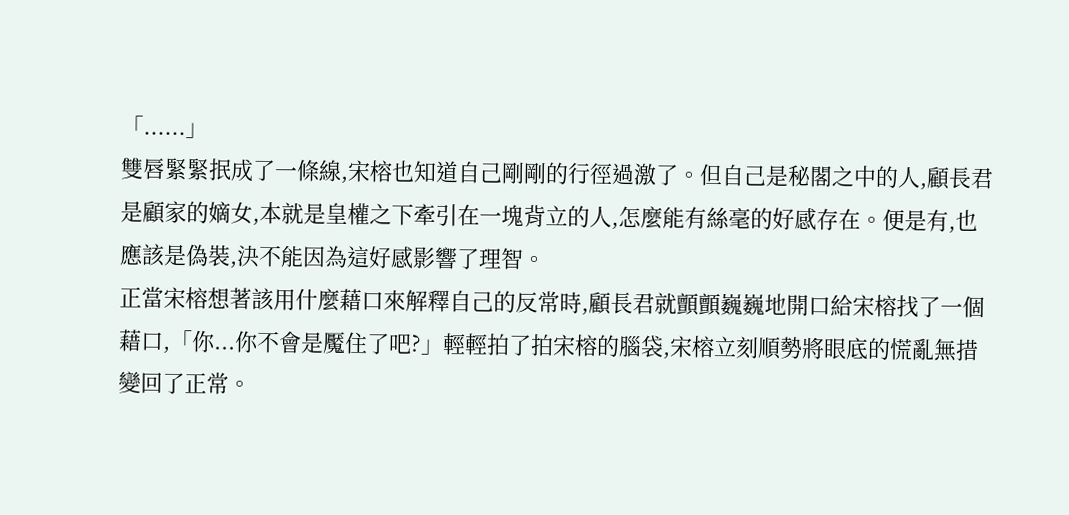「......」
雙唇緊緊抿成了一條線,宋榕也知道自己剛剛的行徑過激了。但自己是秘閣之中的人,顧長君是顧家的嫡女,本就是皇權之下牽引在一塊背立的人,怎麼能有絲毫的好感存在。便是有,也應該是偽裝,決不能因為這好感影響了理智。
正當宋榕想著該用什麼藉口來解釋自己的反常時,顧長君就顫顫巍巍地開口給宋榕找了一個藉口,「你...你不會是魘住了吧?」輕輕拍了拍宋榕的腦袋,宋榕立刻順勢將眼底的慌亂無措變回了正常。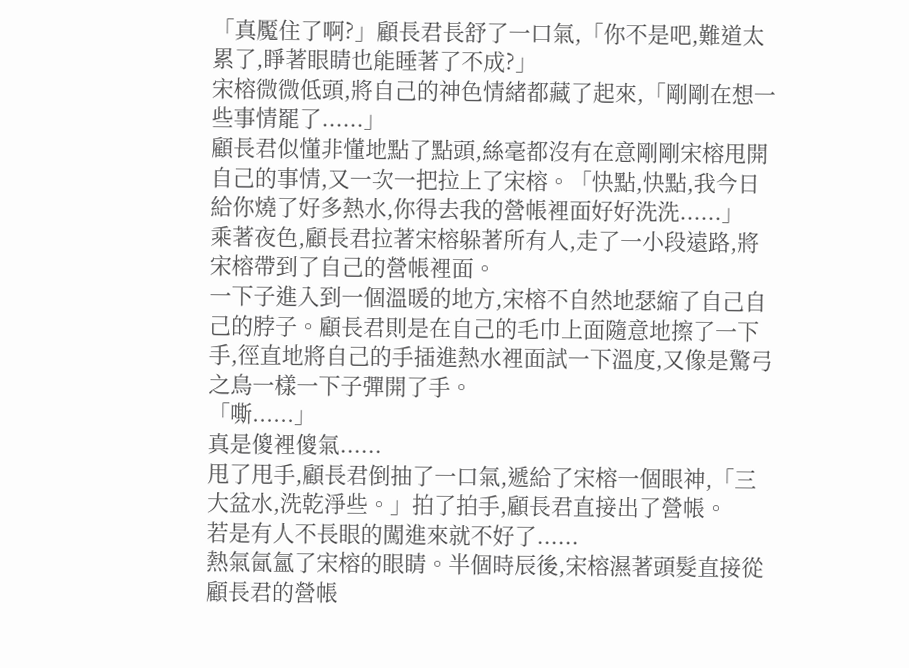「真魘住了啊?」顧長君長舒了一口氣,「你不是吧,難道太累了,睜著眼睛也能睡著了不成?」
宋榕微微低頭,將自己的神色情緒都藏了起來,「剛剛在想一些事情罷了......」
顧長君似懂非懂地點了點頭,絲毫都沒有在意剛剛宋榕甩開自己的事情,又一次一把拉上了宋榕。「快點,快點,我今日給你燒了好多熱水,你得去我的營帳裡面好好洗洗......」
乘著夜色,顧長君拉著宋榕躲著所有人,走了一小段遠路,將宋榕帶到了自己的營帳裡面。
一下子進入到一個溫暖的地方,宋榕不自然地瑟縮了自己自己的脖子。顧長君則是在自己的毛巾上面隨意地擦了一下手,徑直地將自己的手插進熱水裡面試一下溫度,又像是驚弓之鳥一樣一下子彈開了手。
「嘶......」
真是傻裡傻氣......
甩了甩手,顧長君倒抽了一口氣,遞給了宋榕一個眼神,「三大盆水,洗乾淨些。」拍了拍手,顧長君直接出了營帳。
若是有人不長眼的闖進來就不好了......
熱氣氤氳了宋榕的眼睛。半個時辰後,宋榕濕著頭髮直接從顧長君的營帳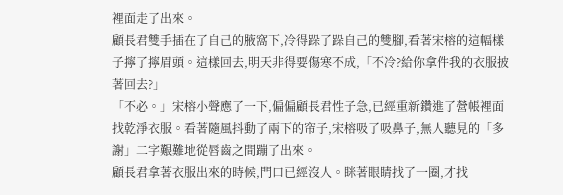裡面走了出來。
顧長君雙手插在了自己的腋窩下,冷得跺了跺自己的雙腳,看著宋榕的這幅樣子擰了擰眉頭。這樣回去,明天非得要傷寒不成,「不冷?給你拿件我的衣服披著回去?」
「不必。」宋榕小聲應了一下,偏偏顧長君性子急,已經重新鑽進了營帳裡面找乾淨衣服。看著隨風抖動了兩下的帘子,宋榕吸了吸鼻子,無人聽見的「多謝」二字艱難地從唇齒之間蹦了出來。
顧長君拿著衣服出來的時候,門口已經沒人。眯著眼睛找了一圈,才找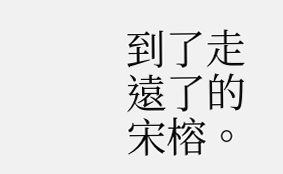到了走遠了的宋榕。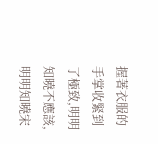握著衣服的手掌收緊到了極致,明明知曉不應該,明明知曉宋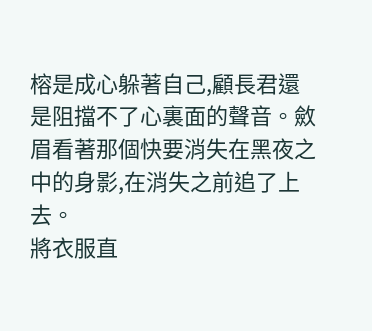榕是成心躲著自己,顧長君還是阻擋不了心裏面的聲音。斂眉看著那個快要消失在黑夜之中的身影,在消失之前追了上去。
將衣服直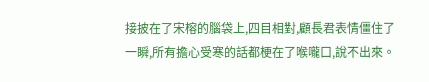接披在了宋榕的腦袋上,四目相對,顧長君表情僵住了一瞬,所有擔心受寒的話都梗在了喉嚨口,說不出來。